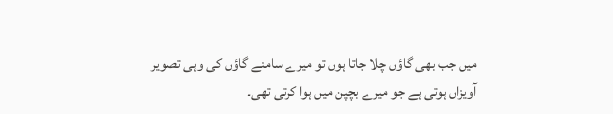میں جب بھی گاؤں چلا جاتا ہوں تو میرے سامنے گاؤں کی وہی تصویر آویزاں ہوتی ہے جو میرے بچپن میں ہوا کرتی تھی۔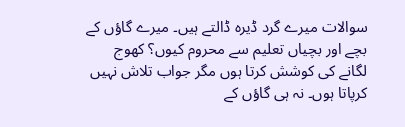سوالات میرے گرد ڈیرہ ڈالتے ہیں۔ میرے گاؤں کے بچے اور بچیاں تعلیم سے محروم کیوں؟ کھوج لگانے کی کوشش کرتا ہوں مگر جواب تلاش نہیں کرپاتا ہوں۔ نہ ہی گاؤں کے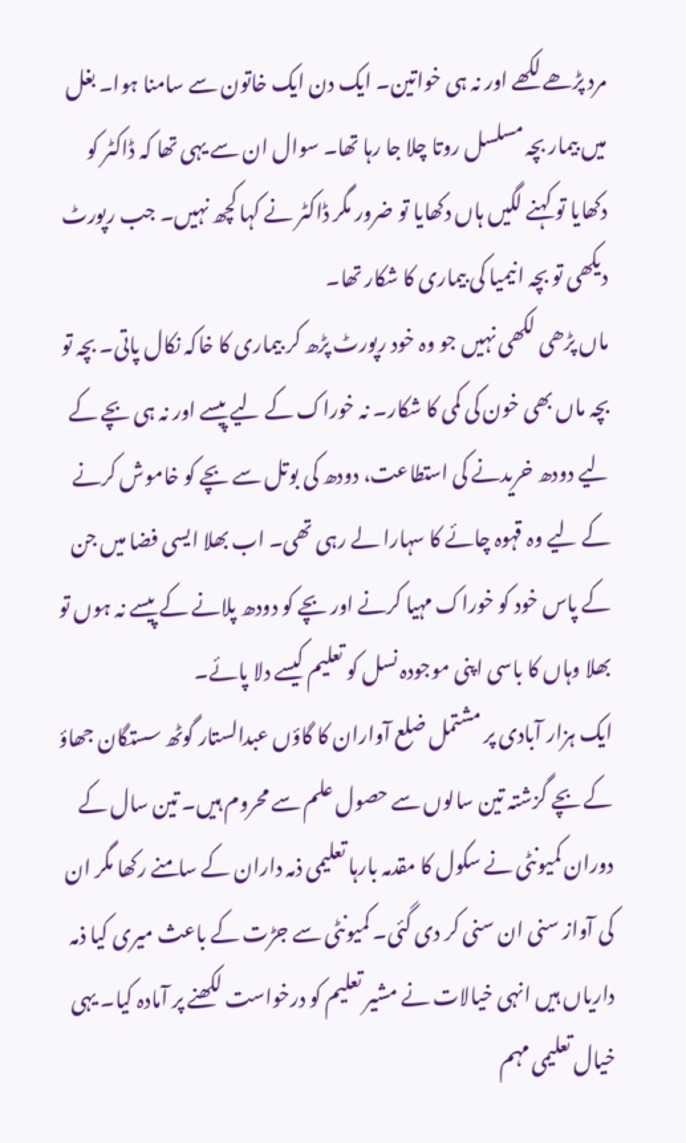مرد پڑھے لکھے اور نہ ہی خواتین۔ ایک دن ایک خاتون سے سامنا ہوا۔ بغل میں بیمار بچہ مسلسل روتا چلا جا رہا تھا۔ سوال ان سے یہی تھا کہ ڈاکٹر کو دکھایا تو کہنے لگیں ہاں دکھایا تو ضرور مگر ڈاکٹر نے کہا کچھ نہیں۔ جب رپورٹ دیکھی تو بچہ انیمیا کی بیماری کا شکار تھا۔
ماں پڑھی لکھی نہیں جو وہ خود رپورٹ پڑھ کر بیماری کا خاکہ نکال پاتی۔ بچہ تو بچہ ماں بھی خون کی کمی کا شکار۔ نہ خوراک کے لیے پیسے اور نہ ہی بچے کے لیے دودھ خریدنے کی استطاعت، دودھ کی بوتل سے بچے کو خاموش کرنے کے لیے وہ قہوہ چائے کا سہارا لے رہی تھی۔ اب بھلا ایسی فضا میں جن کے پاس خود کو خوراک مہیا کرنے اور بچے کو دودھ پلانے کے پیسے نہ ہوں تو بھلا وہاں کا باسی اپنی موجودہ نسل کو تعلیم کیسے دلا پائے۔
ایک ہزار آبادی پر مشتمل ضلع آواران کا گاؤں عبدالستار گوٹھ سستگان جھاؤ کے بچے گزشتہ تین سالوں سے حصول علم سے محروم ہیں۔ تین سال کے دوران کمیونٹی نے سکول کا مقدمہ بارہا تعلیمی ذمہ داران کے سامنے رکھا مگر ان کی آواز سنی ان سنی کر دی گئی۔ کمیونٹی سے جڑت کے باعث میری کیا ذمہ داریاں ہیں انہی خیالات نے مشیر تعلیم کو درخواست لکھنے پر آمادہ کیا۔ یہی خیال تعلیمی مہم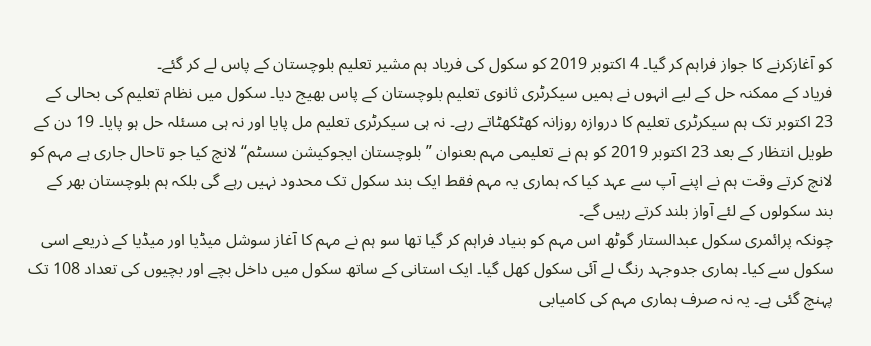کو آغازکرنے کا جواز فراہم کر گیا۔ 4 اکتوبر 2019 کو سکول کی فریاد ہم مشیر تعلیم بلوچستان کے پاس لے کر گئے۔
فریاد کے ممکنہ حل کے لیے انہوں نے ہمیں سیکرٹری ثانوی تعلیم بلوچستان کے پاس بھیج دیا۔ سکول میں نظام تعلیم کی بحالی کے 23 اکتوبر تک ہم سیکرٹری تعلیم کا دروازہ روزانہ کھٹکھٹاتے رہے۔ نہ ہی سیکرٹری تعلیم مل پایا اور نہ ہی مسئلہ حل ہو پایا۔ 19 دن کے طویل انتظار کے بعد 23 اکتوبر 2019 کو ہم نے تعلیمی مہم بعنوان ”بلوچستان ایجوکیشن سسٹم“ لانچ کیا جو تاحال جاری ہے مہم کو لانچ کرتے وقت ہم نے اپنے آپ سے عہد کیا کہ ہماری یہ مہم فقط ایک بند سکول تک محدود نہیں رہے گی بلکہ ہم بلوچستان بھر کے بند سکولوں کے لئے آواز بلند کرتے رہیں گے۔
چونکہ پرائمری سکول عبدالستار گوٹھ اس مہم کو بنیاد فراہم کر گیا تھا سو ہم نے مہم کا آغاز سوشل میڈیا اور میڈیا کے ذریعے اسی سکول سے کیا۔ ہماری جدوجہد رنگ لے آئی سکول کھل گیا۔ ایک استانی کے ساتھ سکول میں داخل بچے اور بچیوں کی تعداد 108 تک پہنچ گئی ہے۔ یہ نہ صرف ہماری مہم کی کامیابی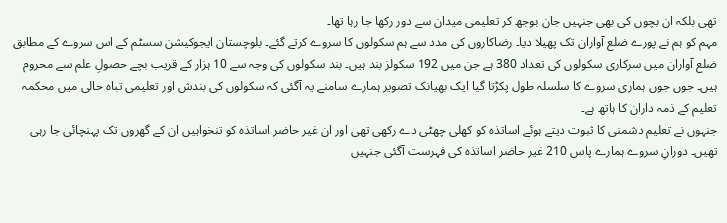تھی بلکہ ان بچوں کی بھی جنہیں جان بوجھ کر تعلیمی میدان سے دور رکھا جا رہا تھا۔
مہم کو ہم نے پورے ضلع آواران تک پھیلا دیا۔ رضاکاروں کی مدد سے ہم سکولوں کا سروے کرتے گئے۔ بلوچستان ایجوکیشن سسٹم کے اس سروے کے مطابق ضلع آواران میں سرکاری سکولوں کی تعداد 380 ہے جن میں 192 سکولز بند ہیں۔ بند سکولوں کی وجہ سے 10 ہزار کے قریب بچے حصولِ علم سے محروم ہیں۔ جوں جوں ہماری سروے کا سلسلہ طول پکڑتا گیا ایک بھیانک تصویر ہمارے سامنے یہ آگئی کہ سکولوں کی بندش اور تعلیمی تباہ حالی میں محکمہ تعلیم کے ذمہ داران کا ہاتھ ہے۔
جنہوں نے تعلیم دشمنی کا ثبوت دیتے ہوئے اساتذہ کو کھلی چھٹی دے رکھی تھی اور ان غیر حاضر اساتذہ کو تنخواہیں ان کے گھروں تک پہنچائی جا رہی تھیں۔ دورانِ سروے ہمارے پاس 210 غیر حاضر اساتذہ کی فہرست آگئی جنہیں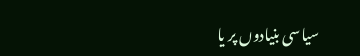سیاسی بنیادوں پر یا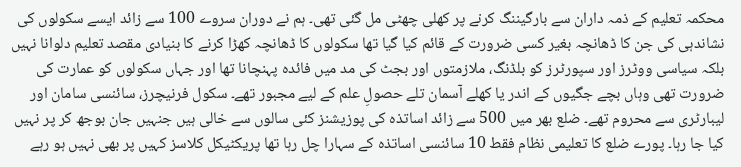محکمہ تعلیم کے ذمہ داران سے بارگیننگ کرنے پر کھلی چھٹی مل گئی تھی۔ ہم نے دوران سروے 100 سے زائد ایسے سکولوں کی نشاندہی کی جن کا ڈھانچہ بغیر کسی ضرورت کے قائم کیا گیا تھا سکولوں کا ڈھانچہ کھڑا کرنے کا بنیادی مقصد تعلیم دلوانا نہیں بلکہ سیاسی ووٹرز اور سپورٹرز کو بلڈنگ، ملازمتوں اور بجٹ کی مد میں فائدہ پہنچانا تھا اور جہاں سکولوں کو عمارت کی ضرورت تھی وہاں بچے جگیوں کے اندر یا کھلے آسمان تلے حصولِ علم کے لیے مجبور تھے۔ سکول فرنیچرز، سائنسی سامان اور لیبارٹری سے محروم تھے۔ ضلع بھر میں 500 سے زائد اساتذہ کی پوزیشنز کئی سالوں سے خالی ہیں جنہیں جان بوجھ کر پر نہیں کیا جا رہا۔ پورے ضلع کا تعلیمی نظام فقط 10 سائنسی اساتذہ کے سہارا چل رہا تھا پریکٹیکل کلاسز کہیں پر بھی نہیں ہو رہے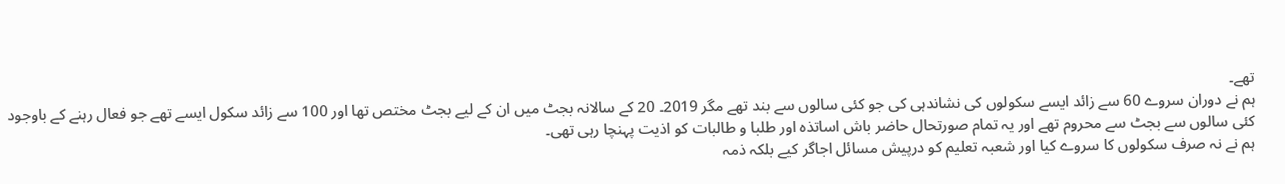تھے۔
ہم نے دوران سروے 60 سے زائد ایسے سکولوں کی نشاندہی کی جو کئی سالوں سے بند تھے مگر 2019۔ 20 کے سالانہ بجٹ میں ان کے لیے بجٹ مختص تھا اور 100 سے زائد سکول ایسے تھے جو فعال رہنے کے باوجود کئی سالوں سے بجٹ سے محروم تھے اور یہ تمام صورتحال حاضر باش اساتذہ اور طلبا و طالبات کو اذیت پہنچا رہی تھی۔
ہم نے نہ صرف سکولوں کا سروے کیا اور شعبہ تعلیم کو درپیش مسائل اجاگر کیے بلکہ ذمہ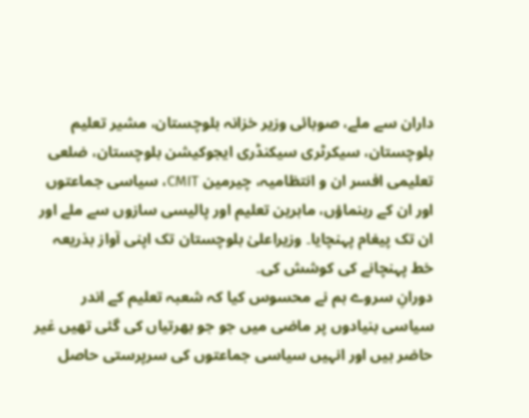داران سے ملے، صوبائی وزیر خزانہ بلوچستان، مشیر تعلیم بلوچستان، سیکرٹری سیکنڈری ایجوکیشن بلوچستان، ضلعی تعلیمی افسر ان و انتظامیہ، چیرمین CMIT، سیاسی جماعتوں اور ان کے رہنماؤں، ماہرین تعلیم اور پالیسی سازوں سے ملے اور ان تک پیغام پہنچایا۔ وزیراعلیٰ بلوچستان تک اپنی آواز بذریعہ خط پہنچانے کی کوشش کی۔
دورانِ سروے ہم نے محسوس کیا کہ شعبہ تعلیم کے اندر سیاسی بنیادوں پر ماضی میں جو جو بھرتیاں کی گئی تھیں غیر حاضر ہیں اور انہیں سیاسی جماعتوں کی سرپرستی حاصل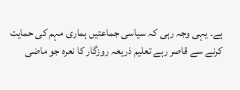ہے۔ یہی وجہ رہی کہ سیاسی جماعتیں ہماری مہم کی حمایت کرنے سے قاصر رہے تعلیم ذریعہ روزگار کا نعرہ جو ماضی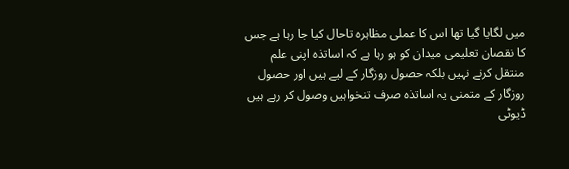میں لگایا گیا تھا اس کا عملی مظاہرہ تاحال کیا جا رہا ہے جس کا نقصان تعلیمی میدان کو ہو رہا ہے کہ اساتذہ اپنی علم منتقل کرنے نہیں بلکہ حصول روزگار کے لیے ہیں اور حصول روزگار کے متمنی یہ اساتذہ صرف تنخواہیں وصول کر رہے ہیں ڈیوٹی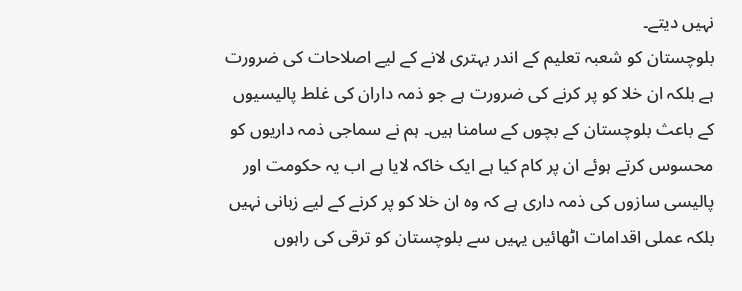نہیں دیتے۔
بلوچستان کو شعبہ تعلیم کے اندر بہتری لانے کے لیے اصلاحات کی ضرورت ہے بلکہ ان خلا کو پر کرنے کی ضرورت ہے جو ذمہ داران کی غلط پالیسیوں کے باعث بلوچستان کے بچوں کے سامنا ہیں۔ ہم نے سماجی ذمہ داریوں کو محسوس کرتے ہوئے ان پر کام کیا ہے ایک خاکہ لایا ہے اب یہ حکومت اور پالیسی سازوں کی ذمہ داری ہے کہ وہ ان خلا کو پر کرنے کے لیے زبانی نہیں بلکہ عملی اقدامات اٹھائیں یہیں سے بلوچستان کو ترقی کی راہوں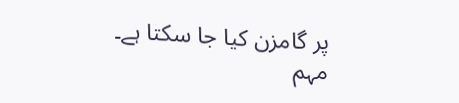پر گامزن کیا جا سکتا ہے۔
مہم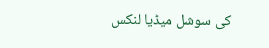کی سوشل میڈیا لنکس